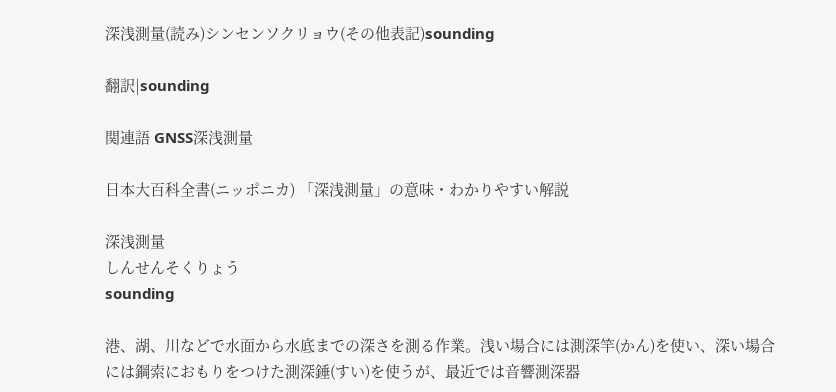深浅測量(読み)シンセンソクリョウ(その他表記)sounding

翻訳|sounding

関連語 GNSS深浅測量

日本大百科全書(ニッポニカ) 「深浅測量」の意味・わかりやすい解説

深浅測量
しんせんそくりょう
sounding

港、湖、川などで水面から水底までの深さを測る作業。浅い場合には測深竿(かん)を使い、深い場合には鋼索におもりをつけた測深錘(すい)を使うが、最近では音響測深器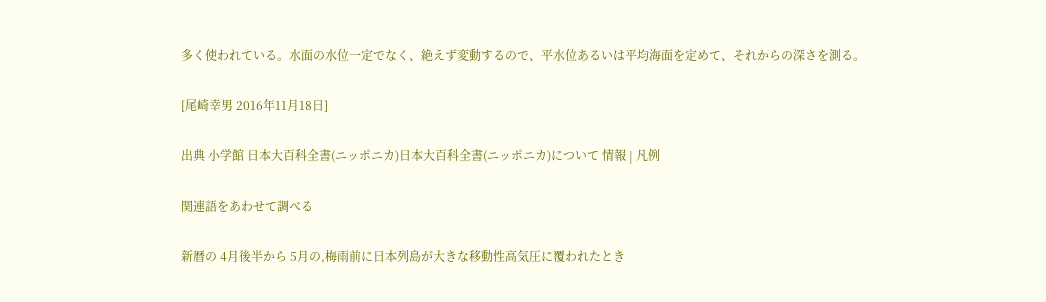多く使われている。水面の水位一定でなく、絶えず変動するので、平水位あるいは平均海面を定めて、それからの深さを測る。

[尾崎幸男 2016年11月18日]

出典 小学館 日本大百科全書(ニッポニカ)日本大百科全書(ニッポニカ)について 情報 | 凡例

関連語をあわせて調べる

新暦の 4月後半から 5月の,梅雨前に日本列島が大きな移動性高気圧に覆われたとき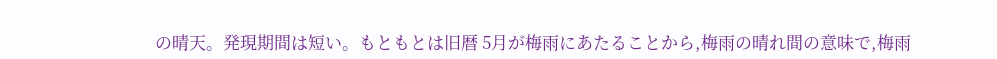の晴天。発現期間は短い。もともとは旧暦 5月が梅雨にあたることから,梅雨の晴れ間の意味で,梅雨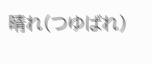晴れ(つゆばれ)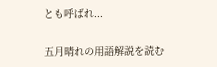とも呼ばれ...

五月晴れの用語解説を読む